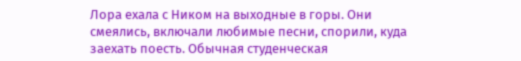Лора ехала с Ником на выходные в горы. Они смеялись, включали любимые песни, спорили, куда заехать поесть. Обычная студенческая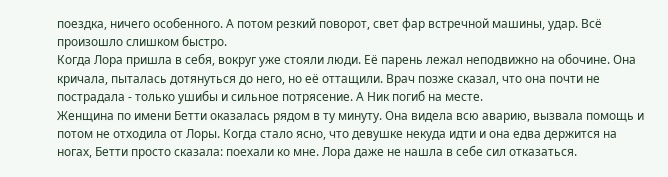поездка, ничего особенного. А потом резкий поворот, свет фар встречной машины, удар. Всё произошло слишком быстро.
Когда Лора пришла в себя, вокруг уже стояли люди. Её парень лежал неподвижно на обочине. Она кричала, пыталась дотянуться до него, но её оттащили. Врач позже сказал, что она почти не пострадала - только ушибы и сильное потрясение. А Ник погиб на месте.
Женщина по имени Бетти оказалась рядом в ту минуту. Она видела всю аварию, вызвала помощь и потом не отходила от Лоры. Когда стало ясно, что девушке некуда идти и она едва держится на ногах, Бетти просто сказала: поехали ко мне. Лора даже не нашла в себе сил отказаться.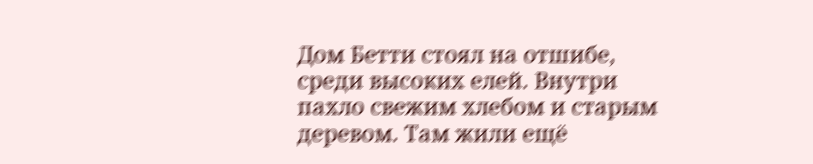Дом Бетти стоял на отшибе, среди высоких елей. Внутри пахло свежим хлебом и старым деревом. Там жили ещё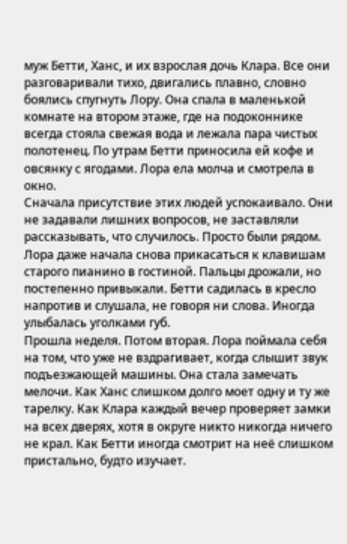муж Бетти, Ханс, и их взрослая дочь Клара. Все они разговаривали тихо, двигались плавно, словно боялись спугнуть Лору. Она спала в маленькой комнате на втором этаже, где на подоконнике всегда стояла свежая вода и лежала пара чистых полотенец. По утрам Бетти приносила ей кофе и овсянку с ягодами. Лора ела молча и смотрела в окно.
Сначала присутствие этих людей успокаивало. Они не задавали лишних вопросов, не заставляли рассказывать, что случилось. Просто были рядом. Лора даже начала снова прикасаться к клавишам старого пианино в гостиной. Пальцы дрожали, но постепенно привыкали. Бетти садилась в кресло напротив и слушала, не говоря ни слова. Иногда улыбалась уголками губ.
Прошла неделя. Потом вторая. Лора поймала себя на том, что уже не вздрагивает, когда слышит звук подъезжающей машины. Она стала замечать мелочи. Как Ханс слишком долго моет одну и ту же тарелку. Как Клара каждый вечер проверяет замки на всех дверях, хотя в округе никто никогда ничего не крал. Как Бетти иногда смотрит на неё слишком пристально, будто изучает.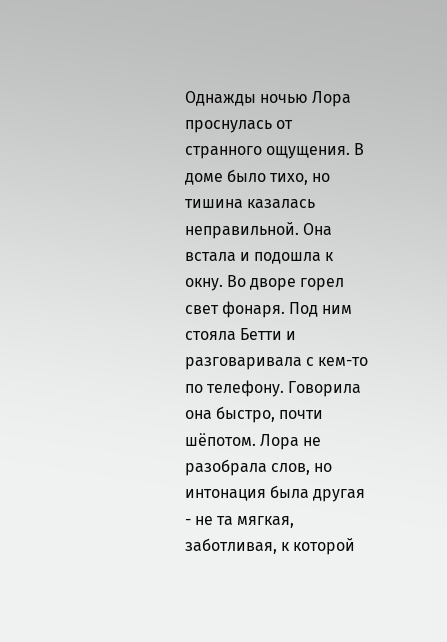Однажды ночью Лора проснулась от странного ощущения. В доме было тихо, но тишина казалась неправильной. Она встала и подошла к окну. Во дворе горел свет фонаря. Под ним стояла Бетти и разговаривала с кем-то по телефону. Говорила она быстро, почти шёпотом. Лора не разобрала слов, но интонация была другая - не та мягкая, заботливая, к которой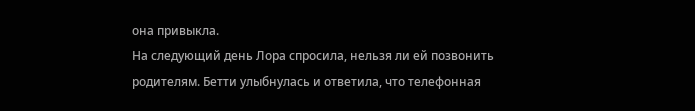она привыкла.
На следующий день Лора спросила, нельзя ли ей позвонить родителям. Бетти улыбнулась и ответила, что телефонная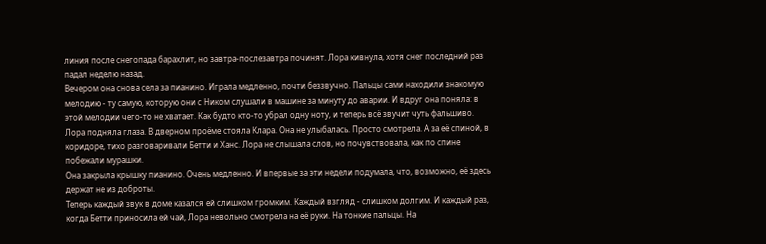линия после снегопада барахлит, но завтра-послезавтра починят. Лора кивнула, хотя снег последний раз падал неделю назад.
Вечером она снова села за пианино. Играла медленно, почти беззвучно. Пальцы сами находили знакомую мелодию - ту самую, которую они с Ником слушали в машине за минуту до аварии. И вдруг она поняла: в этой мелодии чего-то не хватает. Как будто кто-то убрал одну ноту, и теперь всё звучит чуть фальшиво.
Лора подняла глаза. В дверном проёме стояла Клара. Она не улыбалась. Просто смотрела. А за её спиной, в коридоре, тихо разговаривали Бетти и Ханс. Лора не слышала слов, но почувствовала, как по спине побежали мурашки.
Она закрыла крышку пианино. Очень медленно. И впервые за эти недели подумала, что, возможно, её здесь держат не из доброты.
Теперь каждый звук в доме казался ей слишком громким. Каждый взгляд - слишком долгим. И каждый раз, когда Бетти приносила ей чай, Лора невольно смотрела на её руки. На тонкие пальцы. На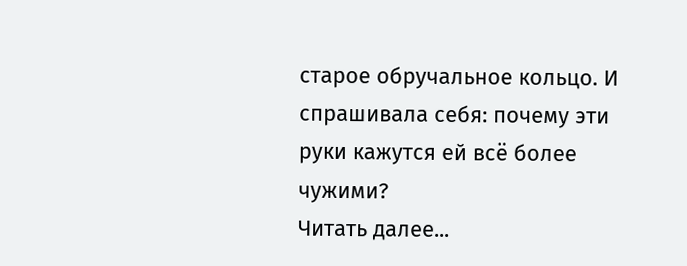старое обручальное кольцо. И спрашивала себя: почему эти руки кажутся ей всё более чужими?
Читать далее...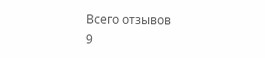Всего отзывов
9